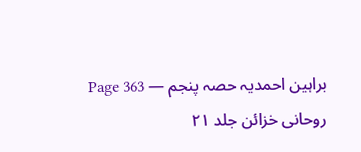براہین احمدیہ حصہ پنجم — Page 363
روحانی خزائن جلد ۲۱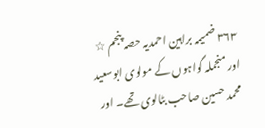۳۶۳ ضمیمہ براہین احمدیہ حصہ پنجم ☆ اور منجملہ گواہوں کے مولوی ابوسعید محمد حسین صاحب بٹالوی تھے۔ اور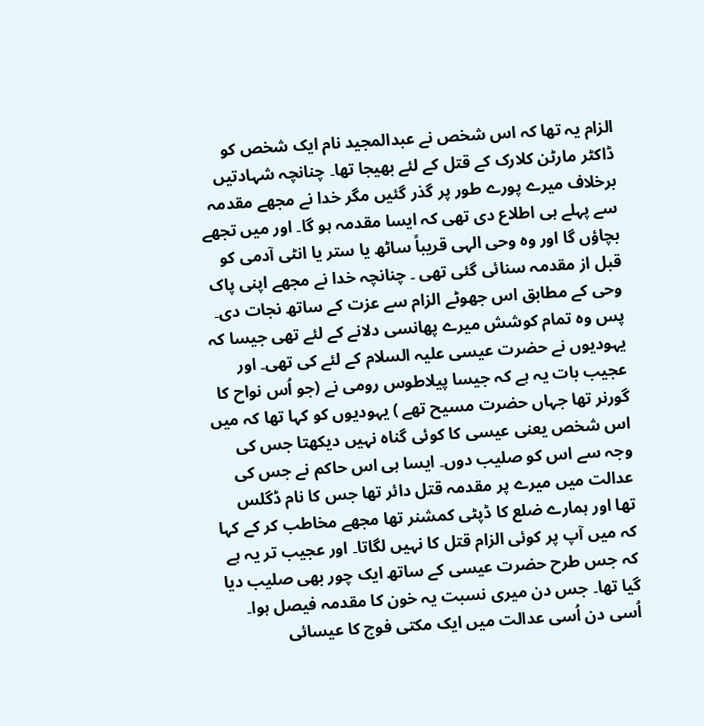الزام یہ تھا کہ اس شخص نے عبدالمجید نام ایک شخص کو ڈاکٹر مارٹن کلارک کے قتل کے لئے بھیجا تھا۔ چنانچہ شہادتیں برخلاف میرے پورے طور پر گذر گئیں مگر خدا نے مجھے مقدمہ سے پہلے ہی اطلاع دی تھی کہ ایسا مقدمہ ہو گا۔ اور میں تجھے بچاؤں گا اور وہ وحی الہی قریباً ساٹھ یا ستر یا انٹی آدمی کو قبل از مقدمہ سنائی گئی تھی ۔ چنانچہ خدا نے مجھے اپنی پاک وحی کے مطابق اس جھوٹے الزام سے عزت کے ساتھ نجات دی۔ پس وہ تمام کوشش میرے پھانسی دلانے کے لئے تھی جیسا کہ یہودیوں نے حضرت عیسی علیہ السلام کے لئے کی تھی۔ اور عجیب بات یہ ہے کہ جیسا پیلاطوس رومی نے (جو اُس نواح کا گورنر تھا جہاں حضرت مسیح تھے ) یہودیوں کو کہا تھا کہ میں اس شخص یعنی عیسی کا کوئی گناہ نہیں دیکھتا جس کی وجہ سے اس کو صلیب دوں۔ ایسا ہی اس حاکم نے جس کی عدالت میں میرے پر مقدمہ قتل دائر تھا جس کا نام ڈگلس تھا اور ہمارے ضلع کا ڈپٹی کمشنر تھا مجھے مخاطب کر کے کہا کہ میں آپ پر کوئی الزام قتل کا نہیں لگاتا۔ اور عجیب تر یہ ہے کہ جس طرح حضرت عیسی کے ساتھ ایک چور بھی صلیب دیا گیا تھا۔ جس دن میری نسبت یہ خون کا مقدمہ فیصل ہوا۔ اُسی دن اُسی عدالت میں ایک مکتی فوج کا عیسائی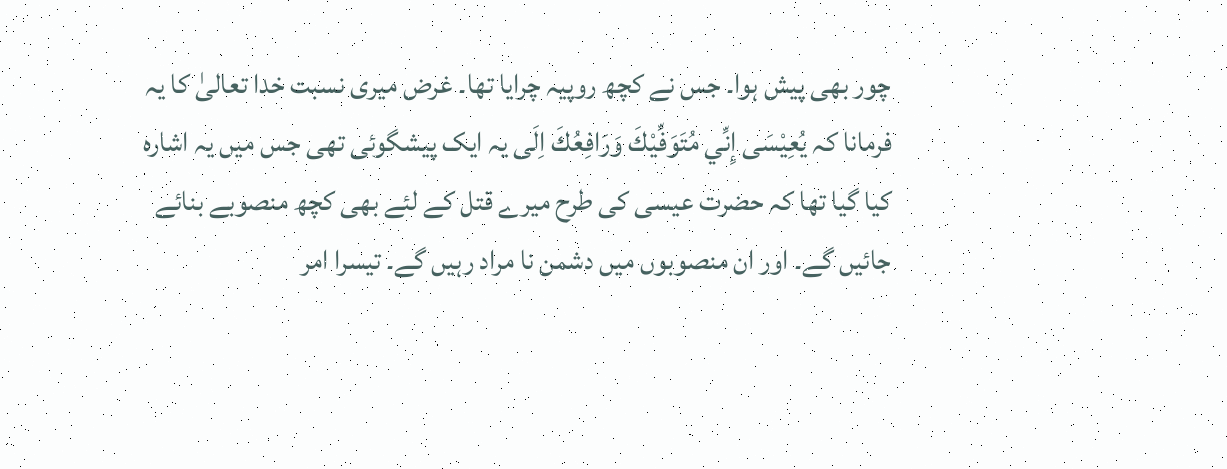چور بھی پیش ہوا۔ جس نے کچھ روپیہ چرایا تھا۔ غرض میری نسبت خدا تعالیٰ کا یہ فرمانا کہ يُعِيْسَى إِنِّي مُتَوَفِّيْكَ وَرَافِعُكَ اِلَی یہ ایک پیشگوئی تھی جس میں یہ اشارہ کیا گیا تھا کہ حضرت عیسی کی طرح میرے قتل کے لئے بھی کچھ منصوبے بنائے جائیں گے۔ اور ان منصوبوں میں دشمن نا مراد رہیں گے۔ تیسرا امر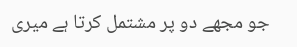جو مجھے دو پر مشتمل کرتا ہے میری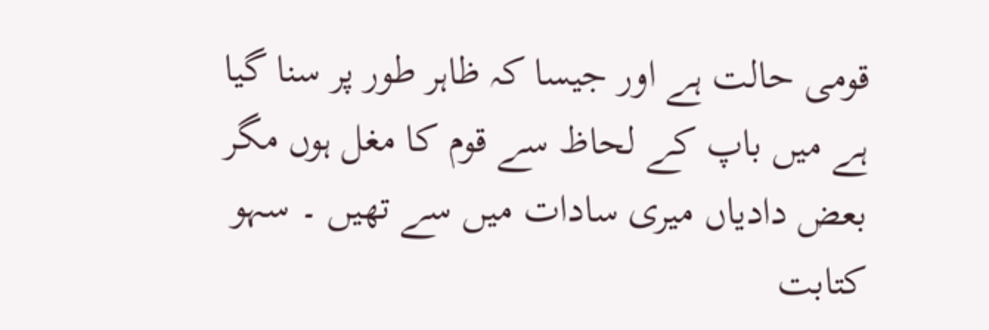قومی حالت ہے اور جیسا کہ ظاہر طور پر سنا گیا ہے میں باپ کے لحاظ سے قوم کا مغل ہوں مگر بعض دادیاں میری سادات میں سے تھیں ۔ سہو کتابت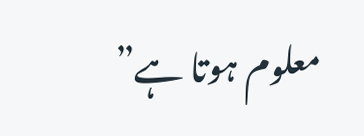معلوم ہوتا ہے”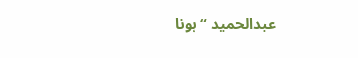عبدالحمید “ہونا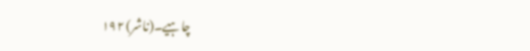چاہیے۔(ناشر) ۱۹۲